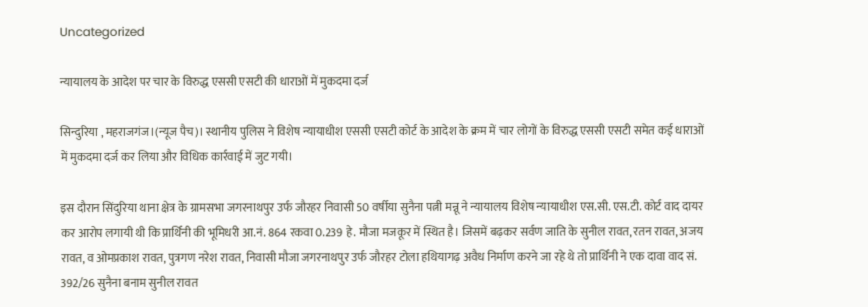Uncategorized

न्यायालय के आदेश पर चार के विरुद्ध एससी एसटी की धाराओं में मुकदमा दर्ज

सिन्दुरिया , महराजगंज।(न्यूज पैच)। स्थानीय पुलिस ने विशेष न्यायाधीश एससी एसटी कोर्ट के आदेश के क्रम में चार लोगों के विरुद्ध एससी एसटी समेत कई धाराओं में मुकदमा दर्ज कर लिया और विधिक कार्रवाई में जुट गयी।

इस दौरान सिंदुरिया थाना क्षेत्र के ग्रामसभा जगरनाथपुर उर्फ जौरहर निवासी 50 वर्षीया सुनैना पत्नी मन्नू ने न्यायालय विशेष न्यायाधीश एस.सी. एस.टी. कोर्ट वाद दायर कर आरोप लगायी थी कि प्रार्थिनी की भूमिधरी आ.नं. 864 रकवा 0.239 हे. मौजा मजकूर में स्थित है। जिसमें बढ़कर सर्वण जाति के सुनील रावत, रतन रावत, अजय रावत, व ओमप्रकाश रावत, पुत्रगण नरेश रावत, निवासी मौजा जगरनाथपुर उर्फ जौरहर टोला हथियागढ़ अवैध निर्माण करने जा रहे थे तो प्रार्थिनी ने एक दावा वाद सं. 392/26 सुनैना बनाम सुनील रावत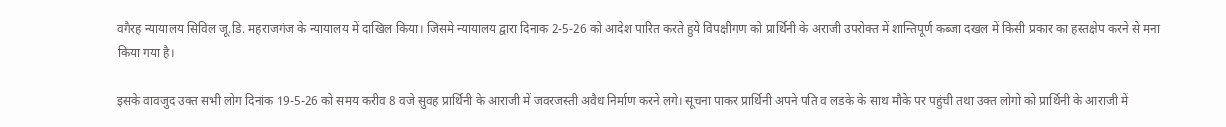वगैरह न्यायालय सिविल जू.डि. महराजगंज के न्यायालय में दाखिल किया। जिसमे न्यायालय द्वारा दिनाक 2-5-26 को आदेश पारित करते हुये विपक्षीगण को प्रार्थिनी के अराजी उपरोक्त में शान्तिपूर्ण कब्जा दखल में किसी प्रकार का हस्तक्षेप करने से मना किया गया है।

इसके वावजुद उक्त सभी लोग दिनांक 19-5-26 को समय करीव 8 वजे सुवह प्रार्थिनी के आराजी में जवरजस्ती अवैध निर्माण करने लगे। सूचना पाकर प्रार्थिनी अपने पति व लडके के साथ मौके पर पहुंची तथा उक्त लोगो को प्रार्थिनी के आराजी में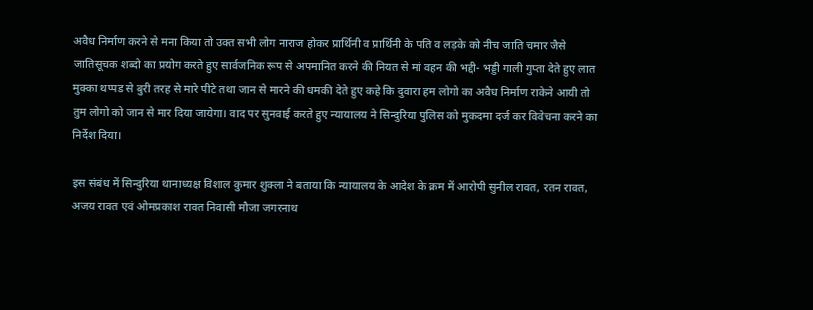अवैध निर्माण करने से मना किया तो उक्त सभी लोग नाराज होकर प्रार्थिनी व प्रार्थिनी के पति व लड़के को नीच जाति चमार जैसे जातिसूचक शब्दो का प्रयोग करते हुए सार्वजनिक रूप से अपमानित करने की नियत से मां वहन की भद्दी- भड्डी गाली गुप्ता देते हुए लात मुक्का थप्पड से बुरी तरह से मारे पीटे तथा जान से मारने की धमकी देते हुए कहे कि दुवारा हम लोगो का अवैध निर्माण राकेने आयी तो तुम लोगो को जान से मार दिया जायेगा। वाद पर सुनवाई करते हुए न्यायालय ने सिन्दुरिया पुलिस को मुकदमा दर्ज कर विवेचना करने का निर्देश दिया।

इस संबंध में सिन्दुरिया थानाध्यक्ष विशाल कुमार शुक्ला ने बताया कि न्यायालय के आदेश के क्रम में आरोपी सुनील रावत, रतन रावत, अजय रावत एवं ओमप्रकाश रावत निवासी मौजा जगरनाथ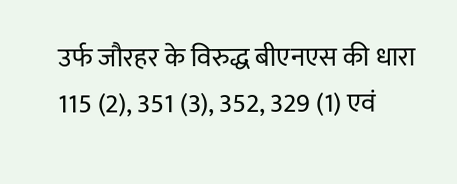उर्फ जौरहर के विरुद्ध बीएनएस की धारा 115 (2), 351 (3), 352, 329 (1) एवं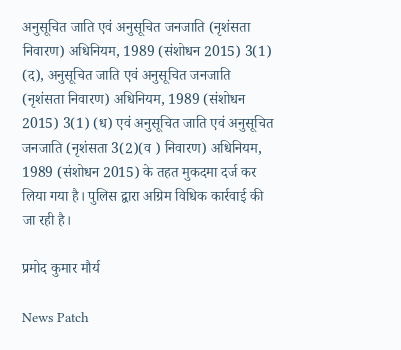अनुसूचित जाति एवं अनुसूचित जनजाति (नृशंसता निवारण) अधिनियम, 1989 (संशोधन 2015) 3(1) (द), अनुसूचित जाति एवं अनुसूचित जनजाति (नृशंसता निवारण) अधिनियम, 1989 (संशोधन 2015) 3(1) (ध) एवं अनुसूचित जाति एवं अनुसूचित जनजाति (नृशंसता 3(2)(व ) निवारण) अधिनियम, 1989 (संशोधन 2015) के तहत मुकदमा दर्ज कर लिया गया है। पुलिस द्वारा अग्रिम विधिक कार्रवाई की जा रही है।

प्रमोद कुमार मौर्य

News Patch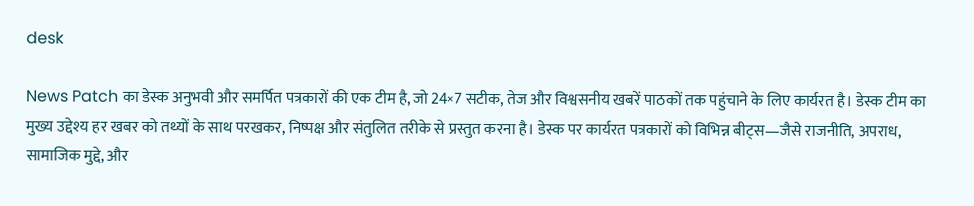desk

News Patch का डेस्क अनुभवी और समर्पित पत्रकारों की एक टीम है, जो 24×7 सटीक, तेज और विश्वसनीय खबरें पाठकों तक पहुंचाने के लिए कार्यरत है। डेस्क टीम का मुख्य उद्देश्य हर खबर को तथ्यों के साथ परखकर, निष्पक्ष और संतुलित तरीके से प्रस्तुत करना है। डेस्क पर कार्यरत पत्रकारों को विभिन्न बीट्स—जैसे राजनीति, अपराध, सामाजिक मुद्दे, और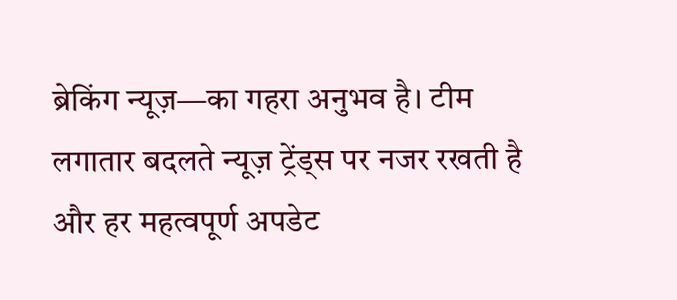ब्रेकिंग न्यूज़—का गहरा अनुभव है। टीम लगातार बदलते न्यूज़ ट्रेंड्स पर नजर रखती है और हर महत्वपूर्ण अपडेट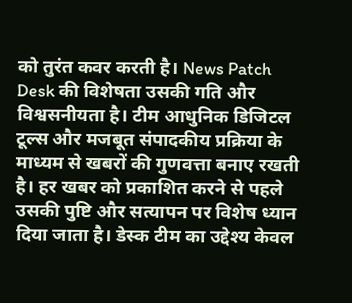को तुरंत कवर करती है। News Patch Desk की विशेषता उसकी गति और विश्वसनीयता है। टीम आधुनिक डिजिटल टूल्स और मजबूत संपादकीय प्रक्रिया के माध्यम से खबरों की गुणवत्ता बनाए रखती है। हर खबर को प्रकाशित करने से पहले उसकी पुष्टि और सत्यापन पर विशेष ध्यान दिया जाता है। डेस्क टीम का उद्देश्य केवल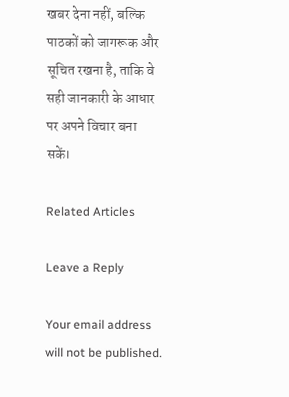खबर देना नहीं, बल्कि पाठकों को जागरूक और सूचित रखना है, ताकि वे सही जानकारी के आधार पर अपने विचार बना सकें।

Related Articles

Leave a Reply

Your email address will not be published.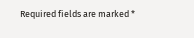Required fields are marked *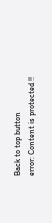Back to top button
error: Content is protected !!